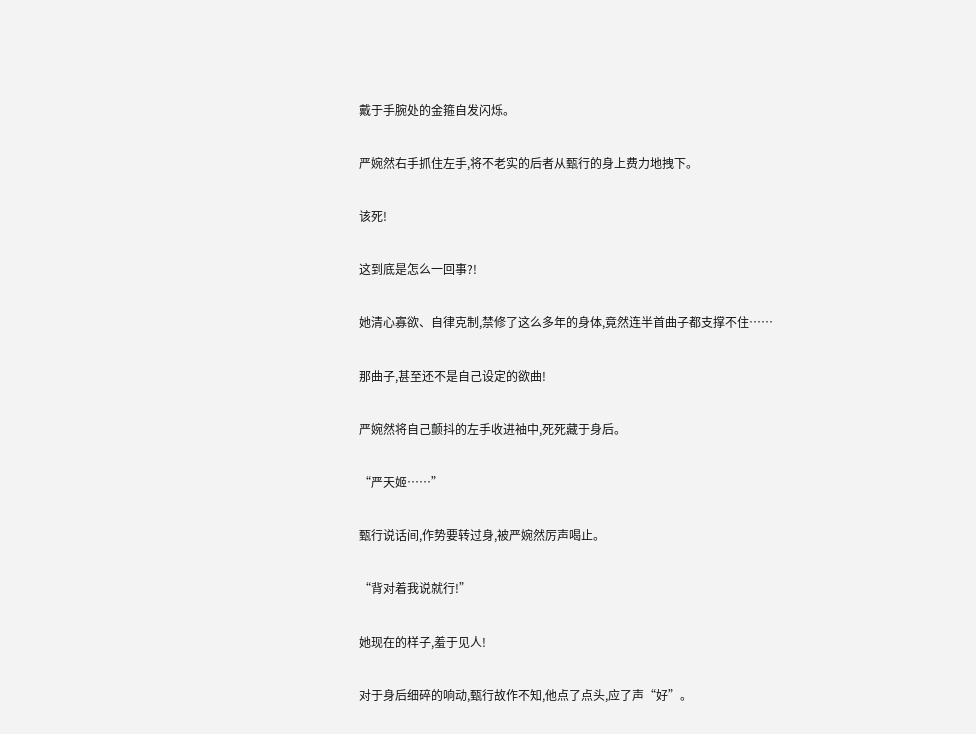戴于手腕处的金箍自发闪烁。

严婉然右手抓住左手,将不老实的后者从甄行的身上费力地拽下。

该死!

这到底是怎么一回事?!

她清心寡欲、自律克制,禁修了这么多年的身体,竟然连半首曲子都支撑不住……

那曲子,甚至还不是自己设定的欲曲!

严婉然将自己颤抖的左手收进袖中,死死藏于身后。

“严天姬……”

甄行说话间,作势要转过身,被严婉然厉声喝止。

“背对着我说就行!”

她现在的样子,羞于见人!

对于身后细碎的响动,甄行故作不知,他点了点头,应了声“好”。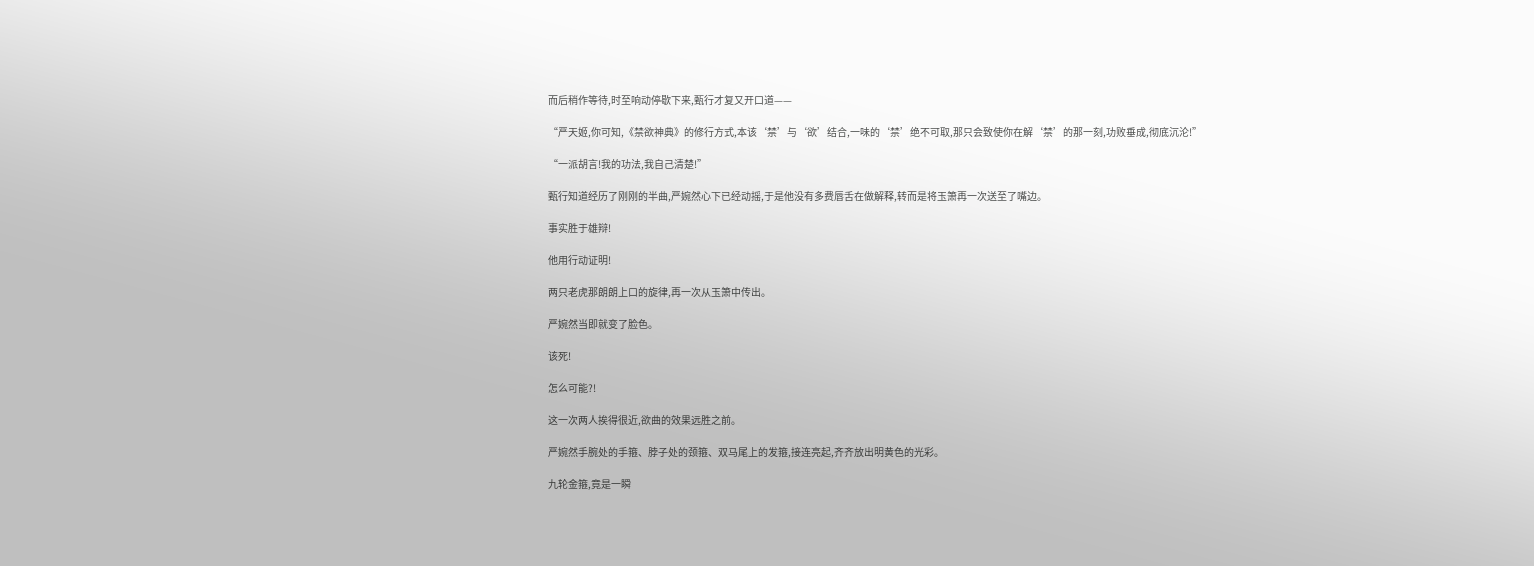而后稍作等待,时至响动停歇下来,甄行才复又开口道——

“严天姬,你可知,《禁欲神典》的修行方式,本该‘禁’与‘欲’结合,一味的‘禁’绝不可取,那只会致使你在解‘禁’的那一刻,功败垂成,彻底沉沦!”

“一派胡言!我的功法,我自己清楚!”

甄行知道经历了刚刚的半曲,严婉然心下已经动摇,于是他没有多费唇舌在做解释,转而是将玉箫再一次送至了嘴边。

事实胜于雄辩!

他用行动证明!

两只老虎那朗朗上口的旋律,再一次从玉箫中传出。

严婉然当即就变了脸色。

该死!

怎么可能?!

这一次两人挨得很近,欲曲的效果远胜之前。

严婉然手腕处的手箍、脖子处的颈箍、双马尾上的发箍,接连亮起,齐齐放出明黄色的光彩。

九轮金箍,竟是一瞬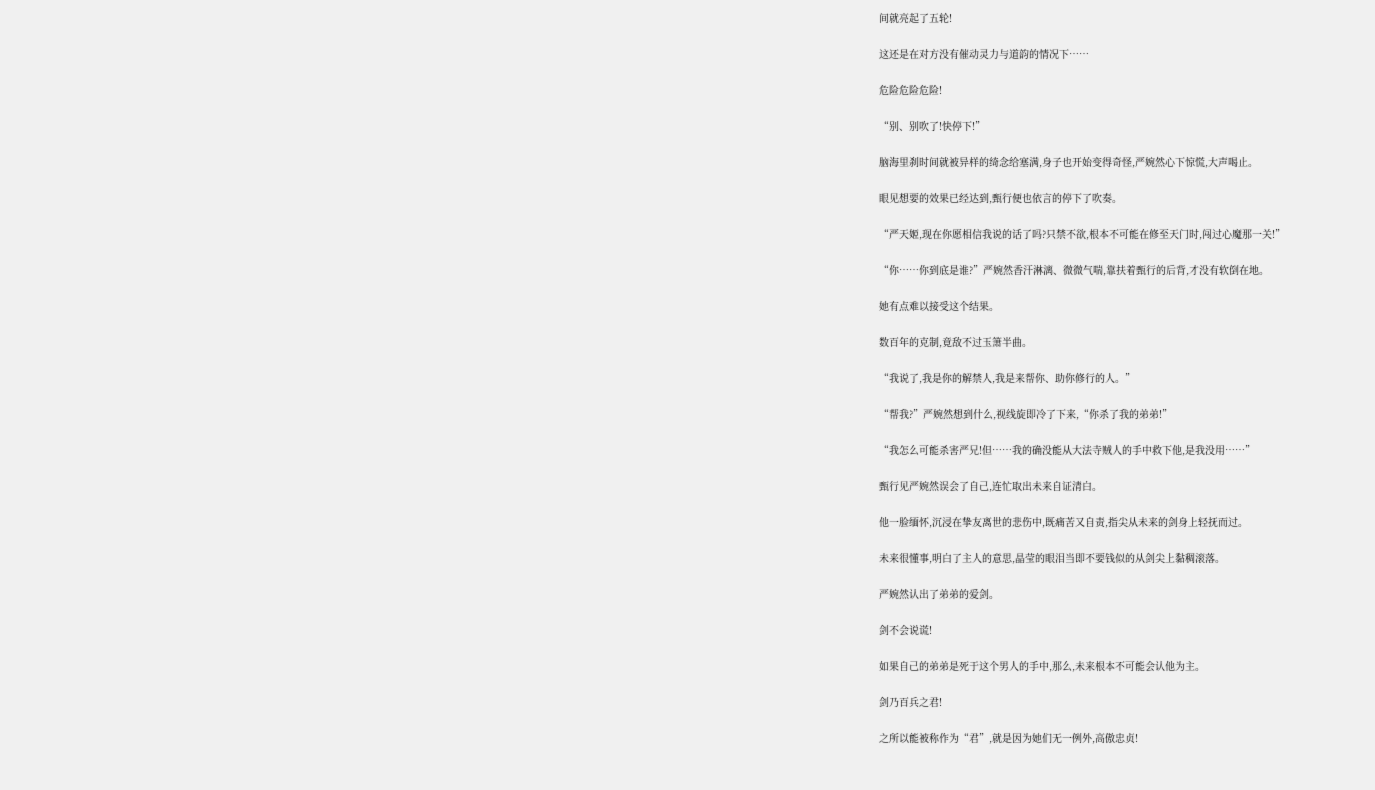间就亮起了五轮!

这还是在对方没有催动灵力与道韵的情况下……

危险危险危险!

“别、别吹了!快停下!”

脑海里刹时间就被异样的绮念给塞满,身子也开始变得奇怪,严婉然心下惊慌,大声喝止。

眼见想要的效果已经达到,甄行便也依言的停下了吹奏。

“严天姬,现在你愿相信我说的话了吗?只禁不欲,根本不可能在修至天门时,闯过心魔那一关!”

“你……你到底是谁?”严婉然香汗淋漓、微微气喘,靠扶着甄行的后背,才没有软倒在地。

她有点难以接受这个结果。

数百年的克制,竟敌不过玉箫半曲。

“我说了,我是你的解禁人,我是来帮你、助你修行的人。”

“帮我?”严婉然想到什么,视线旋即冷了下来,“你杀了我的弟弟!”

“我怎么可能杀害严兄!但……我的确没能从大法寺贼人的手中救下他,是我没用……”

甄行见严婉然误会了自己,连忙取出未来自证清白。

他一脸缅怀,沉浸在挚友离世的悲伤中,既痛苦又自责,指尖从未来的剑身上轻抚而过。

未来很懂事,明白了主人的意思,晶莹的眼泪当即不要钱似的从剑尖上黏稠滚落。

严婉然认出了弟弟的爱剑。

剑不会说谎!

如果自己的弟弟是死于这个男人的手中,那么,未来根本不可能会认他为主。

剑乃百兵之君!

之所以能被称作为“君”,就是因为她们无一例外,高傲忠贞!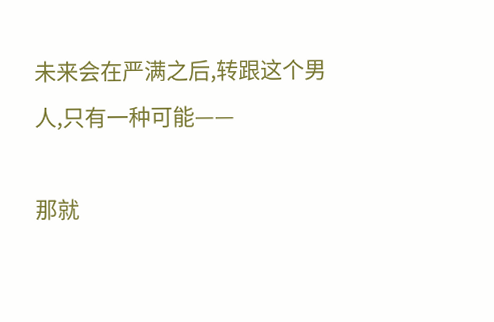未来会在严满之后,转跟这个男人,只有一种可能——

那就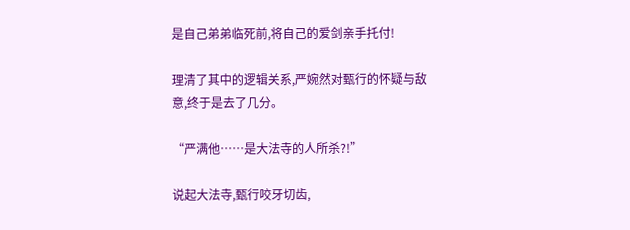是自己弟弟临死前,将自己的爱剑亲手托付!

理清了其中的逻辑关系,严婉然对甄行的怀疑与敌意,终于是去了几分。

“严满他……是大法寺的人所杀?!”

说起大法寺,甄行咬牙切齿,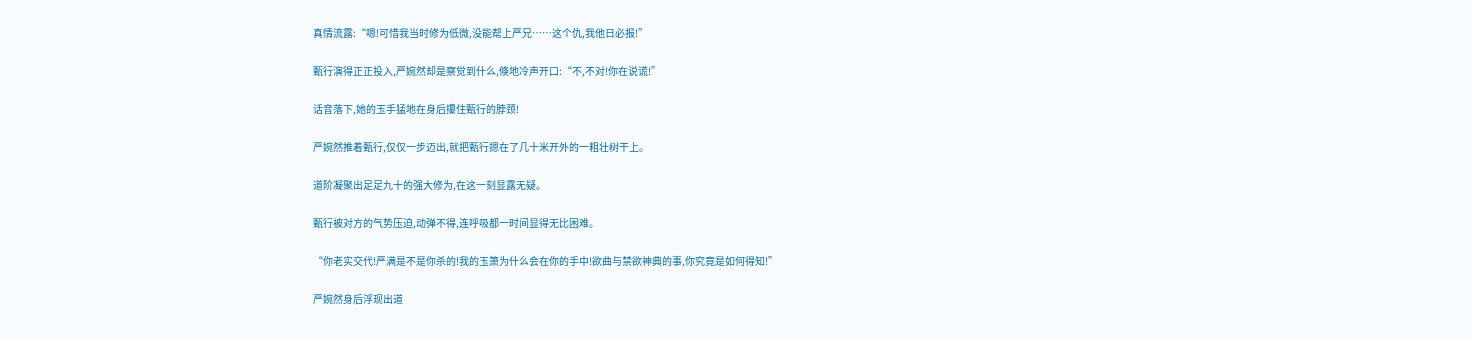真情流露:“嗯!可惜我当时修为低微,没能帮上严兄……这个仇,我他日必报!”

甄行演得正正投入,严婉然却是察觉到什么,倏地冷声开口:“不,不对!你在说谎!”

话音落下,她的玉手猛地在身后攥住甄行的脖颈!

严婉然推着甄行,仅仅一步迈出,就把甄行摁在了几十米开外的一粗壮树干上。

道阶凝聚出足足九十的强大修为,在这一刻显露无疑。

甄行被对方的气势压迫,动弹不得,连呼吸都一时间显得无比困难。

“你老实交代!严满是不是你杀的!我的玉箫为什么会在你的手中!欲曲与禁欲神典的事,你究竟是如何得知!”

严婉然身后浮现出道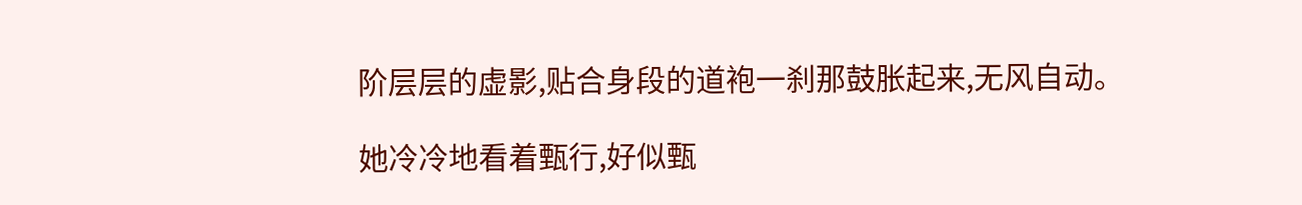阶层层的虚影,贴合身段的道袍一刹那鼓胀起来,无风自动。

她冷冷地看着甄行,好似甄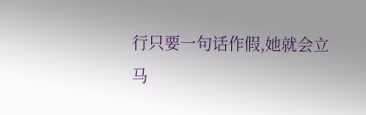行只要一句话作假,她就会立马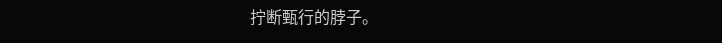拧断甄行的脖子。